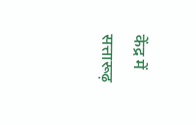केंद्र में सत्तारूढ़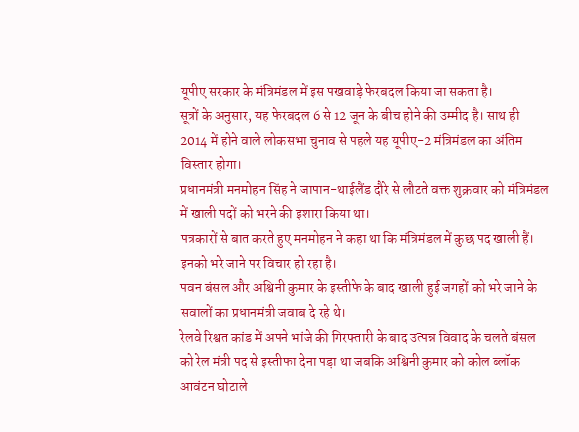यूपीए सरकार के मंत्रिमंडल में इस पखवाड़े फेरबदल किया जा सकता है।
सूत्रों के अनुसार, यह फेरबदल 6 से 12 जून के बीच होने की उम्मीद है। साथ ही 2014 में होने वाले लोकसभा चुनाव से पहले यह यूपीए-2 मंत्रिमंडल का अंतिम विस्तार होगा।
प्रधानमंत्री मनमोहन सिंह ने जापान-थाईलैंड दौरे से लौटते वक्त शुक्रवार को मंत्रिमंडल में खाली पदों को भरने की इशारा किया था।
पत्रकारों से बात करते हुए मनमोहन ने कहा था कि मंत्रिमंडल में कुछ पद खाली हैं। इनको भरे जाने पर विचार हो रहा है।
पवन बंसल और अश्विनी कुमार के इस्तीफे के बाद खाली हुई जगहों को भरे जाने के सवालों का प्रधानमंत्री जवाब दे रहे थे।
रेलवे रिश्वत कांड में अपने भांजे की गिरफ्तारी के बाद उत्पन्न विवाद के चलते बंसल को रेल मंत्री पद से इस्तीफा देना पड़ा था जबकि अश्विनी कुमार को कोल ब्लॉक आवंटन घोटाले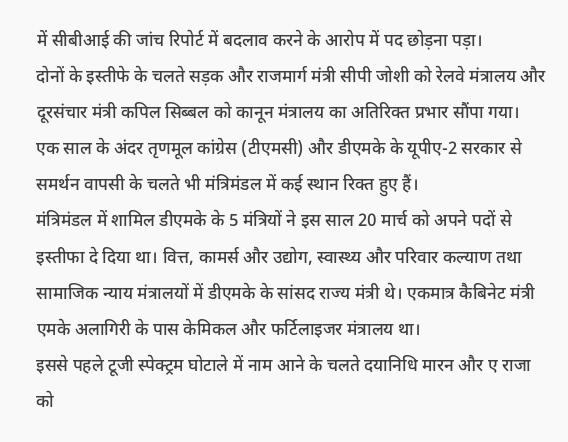में सीबीआई की जांच रिपोर्ट में बदलाव करने के आरोप में पद छोड़ना पड़ा।
दोनों के इस्तीफे के चलते सड़क और राजमार्ग मंत्री सीपी जोशी को रेलवे मंत्रालय और दूरसंचार मंत्री कपिल सिब्बल को कानून मंत्रालय का अतिरिक्त प्रभार सौंपा गया।
एक साल के अंदर तृणमूल कांग्रेस (टीएमसी) और डीएमके के यूपीए-2 सरकार से समर्थन वापसी के चलते भी मंत्रिमंडल में कई स्थान रिक्त हुए हैं।
मंत्रिमंडल में शामिल डीएमके के 5 मंत्रियों ने इस साल 20 मार्च को अपने पदों से इस्तीफा दे दिया था। वित्त, कामर्स और उद्योग, स्वास्थ्य और परिवार कल्याण तथा सामाजिक न्याय मंत्रालयों में डीएमके के सांसद राज्य मंत्री थे। एकमात्र कैबिनेट मंत्री एमके अलागिरी के पास केमिकल और फर्टिलाइजर मंत्रालय था।
इससे पहले टूजी स्पेक्ट्रम घोटाले में नाम आने के चलते दयानिधि मारन और ए राजा को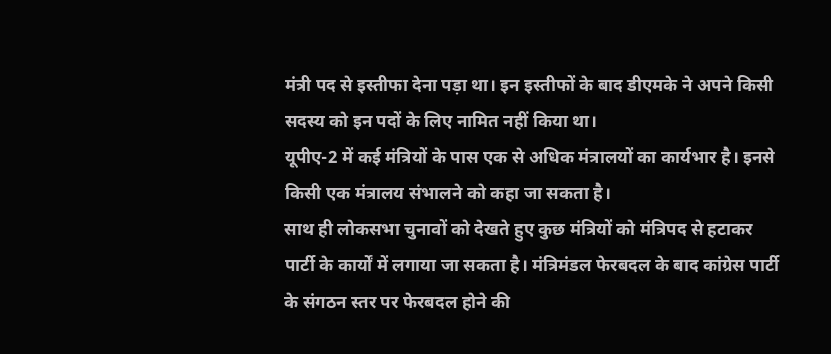मंत्री पद से इस्तीफा देना पड़ा था। इन इस्तीफों के बाद डीएमके ने अपने किसी सदस्य को इन पदों के लिए नामित नहीं किया था।
यूपीए-2 में कई मंत्रियों के पास एक से अधिक मंत्रालयों का कार्यभार है। इनसे किसी एक मंत्रालय संभालने को कहा जा सकता है।
साथ ही लोकसभा चुनावों को देखते हुए कुछ मंत्रियों को मंत्रिपद से हटाकर पार्टी के कार्यों में लगाया जा सकता है। मंत्रिमंडल फेरबदल के बाद कांग्रेस पार्टी के संगठन स्तर पर फेरबदल होने की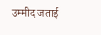उम्मीद जताई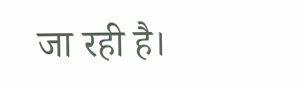जा रही है।